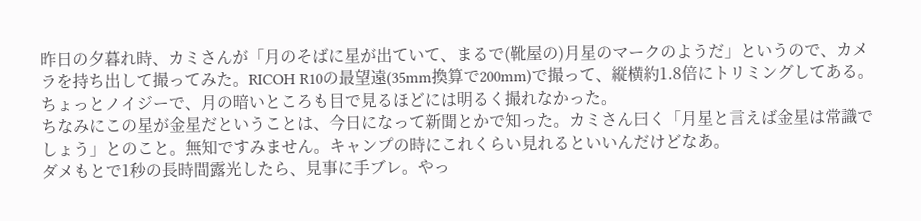昨日の夕暮れ時、カミさんが「月のそばに星が出ていて、まるで(靴屋の)月星のマークのようだ」というので、カメラを持ち出して撮ってみた。RICOH R10の最望遠(35mm換算で200mm)で撮って、縦横約1.8倍にトリミングしてある。ちょっとノイジーで、月の暗いところも目で見るほどには明るく撮れなかった。
ちなみにこの星が金星だということは、今日になって新聞とかで知った。カミさん曰く「月星と言えば金星は常識でしょう」とのこと。無知ですみません。キャンプの時にこれくらい見れるといいんだけどなあ。
ダメもとで1秒の長時間露光したら、見事に手ブレ。やっ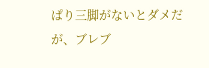ぱり三脚がないとダメだが、ブレブ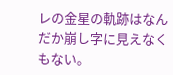レの金星の軌跡はなんだか崩し字に見えなくもない。